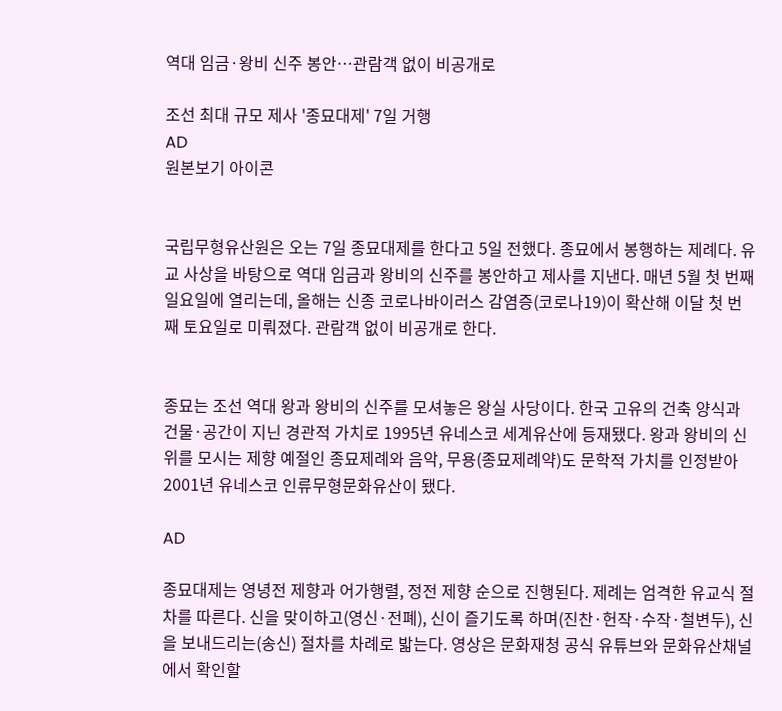역대 임금·왕비 신주 봉안…관람객 없이 비공개로

조선 최대 규모 제사 '종묘대제' 7일 거행
AD
원본보기 아이콘


국립무형유산원은 오는 7일 종묘대제를 한다고 5일 전했다. 종묘에서 봉행하는 제례다. 유교 사상을 바탕으로 역대 임금과 왕비의 신주를 봉안하고 제사를 지낸다. 매년 5월 첫 번째 일요일에 열리는데, 올해는 신종 코로나바이러스 감염증(코로나19)이 확산해 이달 첫 번째 토요일로 미뤄졌다. 관람객 없이 비공개로 한다.


종묘는 조선 역대 왕과 왕비의 신주를 모셔놓은 왕실 사당이다. 한국 고유의 건축 양식과 건물·공간이 지닌 경관적 가치로 1995년 유네스코 세계유산에 등재됐다. 왕과 왕비의 신위를 모시는 제향 예절인 종묘제례와 음악, 무용(종묘제례약)도 문학적 가치를 인정받아 2001년 유네스코 인류무형문화유산이 됐다.

AD

종묘대제는 영녕전 제향과 어가행렬, 정전 제향 순으로 진행된다. 제례는 엄격한 유교식 절차를 따른다. 신을 맞이하고(영신·전폐), 신이 즐기도록 하며(진찬·헌작·수작·철변두), 신을 보내드리는(송신) 절차를 차례로 밟는다. 영상은 문화재청 공식 유튜브와 문화유산채널에서 확인할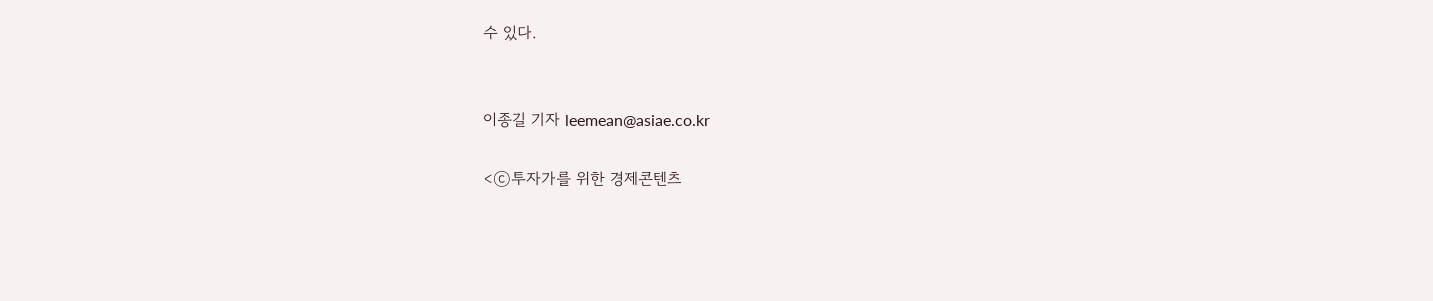수 있다.


이종길 기자 leemean@asiae.co.kr

<ⓒ투자가를 위한 경제콘텐츠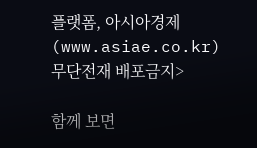플랫폼, 아시아경제(www.asiae.co.kr) 무단전재 배포금지>

함께 보면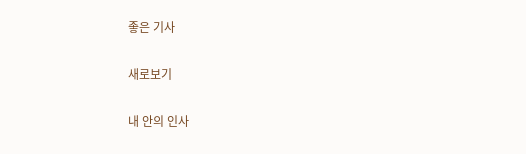좋은 기사

새로보기

내 안의 인사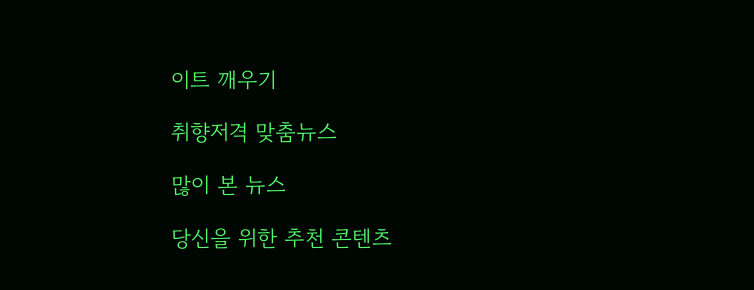이트 깨우기

취향저격 맞춤뉴스

많이 본 뉴스

당신을 위한 추천 콘텐츠